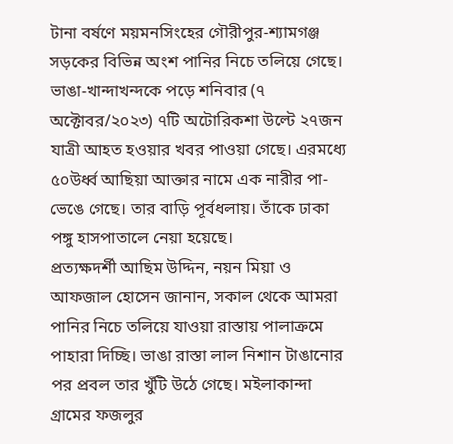টানা বর্ষণে ময়মনসিংহের গৌরীপুর-শ্যামগঞ্জ সড়কের বিভিন্ন অংশ পানির নিচে তলিয়ে গেছে। ভাঙা-খান্দাখন্দকে পড়ে শনিবার (৭ অক্টোবর/২০২৩) ৭টি অটোরিকশা উল্টে ২৭জন যাত্রী আহত হওয়ার খবর পাওয়া গেছে। এরমধ্যে ৫০উর্ধ্ব আছিয়া আক্তার নামে এক নারীর পা-ভেঙে গেছে। তার বাড়ি পূর্বধলায়। তাঁকে ঢাকা পঙ্গু হাসপাতালে নেয়া হয়েছে।
প্রত্যক্ষদর্শী আছিম উদ্দিন, নয়ন মিয়া ও আফজাল হোসেন জানান, সকাল থেকে আমরা পানির নিচে তলিয়ে যাওয়া রাস্তায় পালাক্রমে পাহারা দিচ্ছি। ভাঙা রাস্তা লাল নিশান টাঙানোর পর প্রবল তার খুঁটি উঠে গেছে। মইলাকান্দা গ্রামের ফজলুর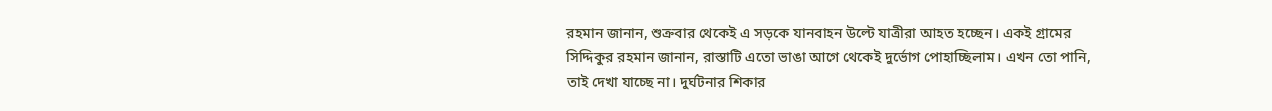রহমান জানান, শুক্রবার থেকেই এ সড়কে যানবাহন উল্টে যাত্রীরা আহত হচ্ছেন। একই গ্রামের সিদ্দিকুর রহমান জানান, রাস্তাটি এতো ভাঙা আগে থেকেই দুর্ভোগ পোহাচ্ছিলাম। এখন তো পানি, তাই দেখা যাচ্ছে না। দুর্ঘটনার শিকার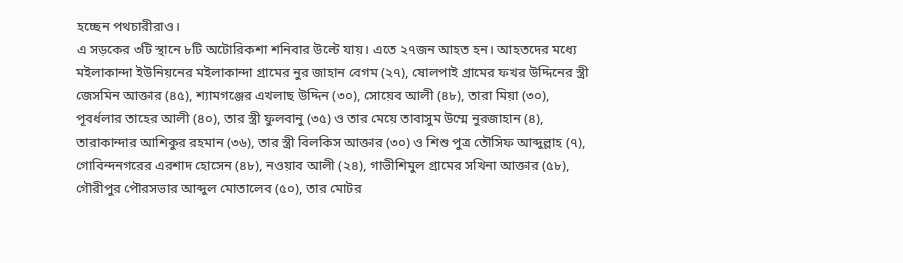হচ্ছেন পথচারীরাও।
এ সড়কের ৩টি স্থানে ৮টি অটোরিকশা শনিবার উল্টে যায়। এতে ২৭জন আহত হন। আহতদের মধ্যে মইলাকান্দা ইউনিয়নের মইলাকান্দা গ্রামের নুর জাহান বেগম (২৭), ষোলপাই গ্রামের ফখর উদ্দিনের স্ত্রী জেসমিন আক্তার (৪৫), শ্যামগঞ্জের এখলাছ উদ্দিন (৩০), সোয়েব আলী (৪৮), তারা মিয়া (৩০), পূবর্ধলার তাহের আলী (৪০), তার স্ত্রী ফুলবানু (৩৫) ও তার মেয়ে তাবাসুম উম্মে নুরজাহান (৪), তারাকান্দার আশিকুর রহমান (৩৬), তার স্ত্রী বিলকিস আক্তার (৩০) ও শিশু পুত্র তৌসিফ আব্দুল্লাহ (৭), গোবিন্দনগরের এরশাদ হোসেন (৪৮), নওয়াব আলী (২৪), গাভীশিমুল গ্রামের সখিনা আক্তার (৫৮), গৌরীপুর পৌরসভার আব্দুল মোতালেব (৫০), তার মোটর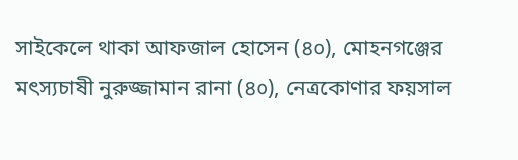সাইকেলে থাকা আফজাল হোসেন (৪০), মোহনগঞ্জের মৎস্যচাষী নুরুজ্জামান রানা (৪০), নেত্রকোণার ফয়সাল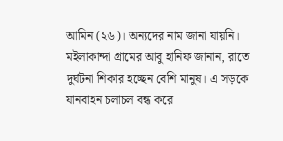আমিন (২৬)। অন্যদের নাম জানা যায়নি।
মইলাকান্দা গ্রামের আবু হানিফ জানান, রাতে দুর্ঘটনা শিকার হচ্ছেন বেশি মানুষ। এ সড়কে যানবাহন চলাচল বন্ধ করে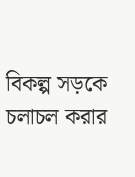বিকল্প সড়কে চলাচল করার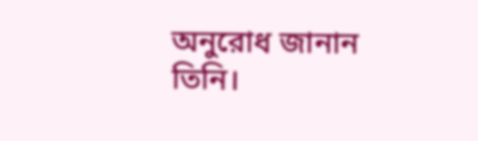অনুরোধ জানান তিনি।